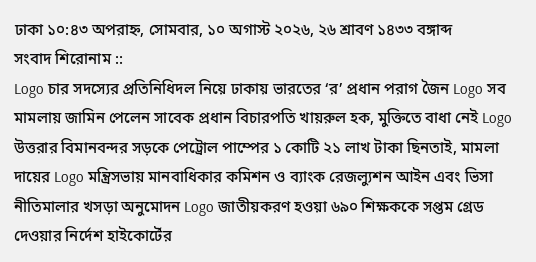ঢাকা ১০:৪৩ অপরাহ্ন, সোমবার, ১০ অগাস্ট ২০২৬, ২৬ শ্রাবণ ১৪৩৩ বঙ্গাব্দ
সংবাদ শিরোনাম ::
Logo চার সদস্যের প্রতিনিধিদল নিয়ে ঢাকায় ভারতের ‘র’ প্রধান পরাগ জৈন Logo সব মামলায় জামিন পেলেন সাবেক প্রধান বিচারপতি খায়রুল হক, মুক্তিতে বাধা নেই Logo উত্তরার বিমানবন্দর সড়কে পেট্রোল পাম্পের ১ কোটি ২১ লাখ টাকা ছিনতাই, মামলা দায়ের Logo মন্ত্রিসভায় মানবাধিকার কমিশন ও ব্যাংক রেজল্যুশন আইন এবং ভিসা নীতিমালার খসড়া অনুমোদন Logo জাতীয়করণ হওয়া ৬৯০ শিক্ষককে সপ্তম গ্রেড দেওয়ার নির্দেশ হাইকোর্টের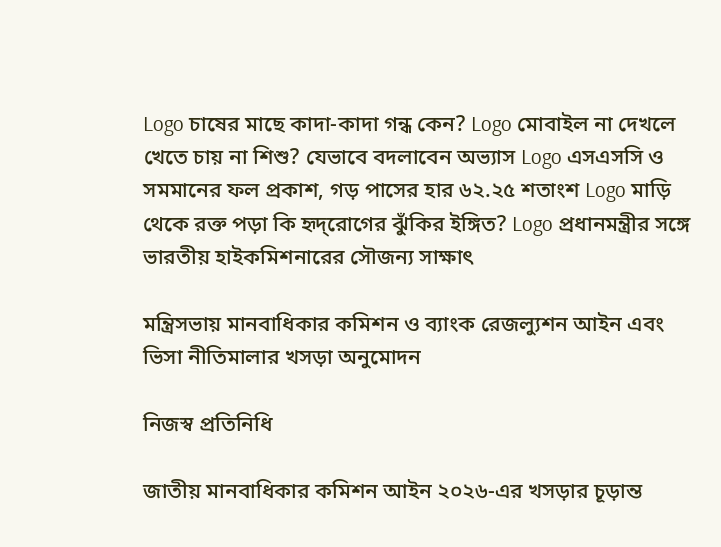Logo চাষের মাছে কাদা-কাদা গন্ধ কেন? Logo মোবাইল না দেখলে খেতে চায় না শিশু? যেভাবে বদলাবেন অভ্যাস Logo এসএসসি ও সমমানের ফল প্রকাশ, গড় পাসের হার ৬২.২৫ শতাংশ Logo মাড়ি থেকে রক্ত পড়া কি হৃদ্‌রোগের ঝুঁকির ইঙ্গিত? Logo প্রধানমন্ত্রীর সঙ্গে ভারতীয় হাইকমিশনারের সৌজন্য সাক্ষাৎ

মন্ত্রিসভায় মানবাধিকার কমিশন ও ব্যাংক রেজল্যুশন আইন এবং ভিসা নীতিমালার খসড়া অনুমোদন

নিজস্ব প্রতিনিধি

জাতীয় মানবাধিকার কমিশন আইন ২০২৬-এর খসড়ার চূড়ান্ত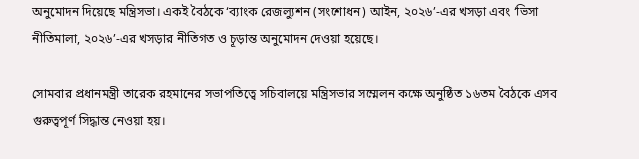অনুমোদন দিয়েছে মন্ত্রিসভা। একই বৈঠকে ‘ব্যাংক রেজল্যুশন (সংশোধন) আইন, ২০২৬’-এর খসড়া এবং ‘ভিসা নীতিমালা, ২০২৬’-এর খসড়ার নীতিগত ও চূড়ান্ত অনুমোদন দেওয়া হয়েছে।

সোমবার প্রধানমন্ত্রী তারেক রহমানের সভাপতিত্বে সচিবালয়ে মন্ত্রিসভার সম্মেলন কক্ষে অনুষ্ঠিত ১৬তম বৈঠকে এসব গুরুত্বপূর্ণ সিদ্ধান্ত নেওয়া হয়।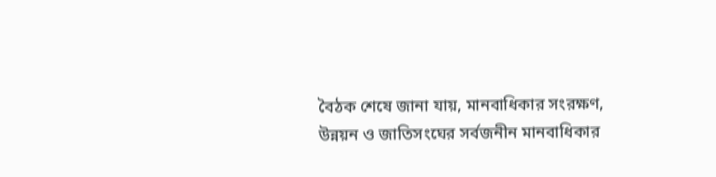বৈঠক শেষে জানা যায়, মানবাধিকার সংরক্ষণ, উন্নয়ন ও জাতিসংঘের সর্বজনীন মানবাধিকার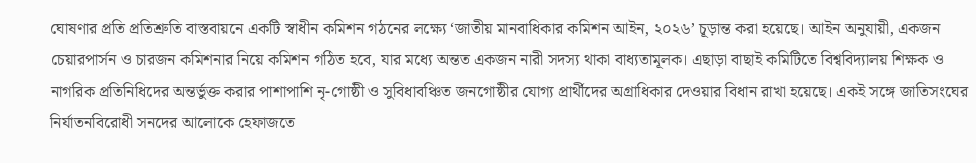ঘোষণার প্রতি প্রতিশ্রুতি বাস্তবায়নে একটি স্বাধীন কমিশন গঠনের লক্ষ্যে ‘জাতীয় মানবাধিকার কমিশন আইন, ২০২৬’ চূড়ান্ত করা হয়েছে। আইন অনুযায়ী, একজন চেয়ারপার্সন ও চারজন কমিশনার নিয়ে কমিশন গঠিত হবে, যার মধ্যে অন্তত একজন নারী সদস্য থাকা বাধ্যতামূলক। এছাড়া বাছাই কমিটিতে বিশ্ববিদ্যালয় শিক্ষক ও নাগরিক প্রতিনিধিদের অন্তর্ভুক্ত করার পাশাপাশি নৃ-গোষ্ঠী ও সুবিধাবঞ্চিত জনগোষ্ঠীর যোগ্য প্রার্থীদের অগ্রাধিকার দেওয়ার বিধান রাখা হয়েছে। একই সঙ্গে জাতিসংঘের নির্যাতনবিরোধী সনদের আলোকে হেফাজতে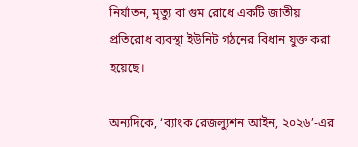নির্যাতন, মৃত্যু বা গুম রোধে একটি জাতীয় প্রতিরোধ ব্যবস্থা ইউনিট গঠনের বিধান যুক্ত করা হয়েছে।

অন্যদিকে, ‘ব্যাংক রেজল্যুশন আইন, ২০২৬’-এর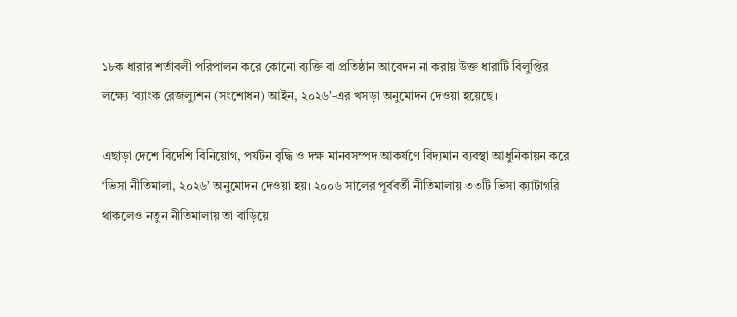১৮ক ধারার শর্তাবলী পরিপালন করে কোনো ব্যক্তি বা প্রতিষ্ঠান আবেদন না করায় উক্ত ধারাটি বিলুপ্তির লক্ষ্যে ‘ব্যাংক রেজল্যুশন (সংশোধন) আইন, ২০২৬’-এর খসড়া অনুমোদন দেওয়া হয়েছে।

এছাড়া দেশে বিদেশি বিনিয়োগ, পর্যটন বৃদ্ধি ও দক্ষ মানবসম্পদ আকর্ষণে বিদ্যমান ব্যবস্থা আধুনিকায়ন করে ‘ভিসা নীতিমালা, ২০২৬’ অনুমোদন দেওয়া হয়। ২০০৬ সালের পূর্ববর্তী নীতিমালায় ৩৩টি ভিসা ক্যাটাগরি থাকলেও নতুন নীতিমালায় তা বাড়িয়ে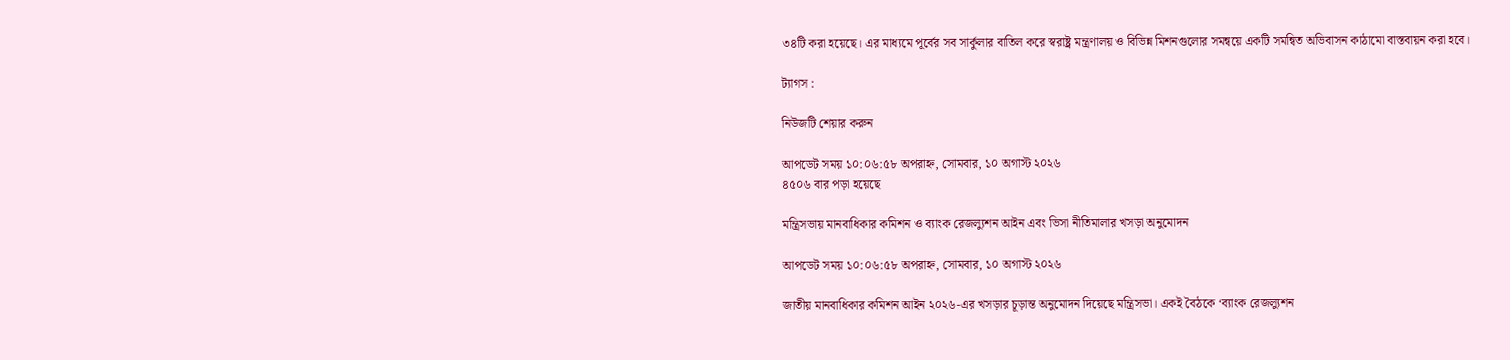৩৪টি করা হয়েছে। এর মাধ্যমে পূর্বের সব সার্কুলার বাতিল করে স্বরাষ্ট্র মন্ত্রণালয় ও বিভিন্ন মিশনগুলোর সমন্বয়ে একটি সমন্বিত অভিবাসন কাঠামো বাস্তবায়ন করা হবে।

ট্যাগস :

নিউজটি শেয়ার করুন

আপডেট সময় ১০:০৬:৫৮ অপরাহ্ন, সোমবার, ১০ অগাস্ট ২০২৬
৪৫০৬ বার পড়া হয়েছে

মন্ত্রিসভায় মানবাধিকার কমিশন ও ব্যাংক রেজল্যুশন আইন এবং ভিসা নীতিমালার খসড়া অনুমোদন

আপডেট সময় ১০:০৬:৫৮ অপরাহ্ন, সোমবার, ১০ অগাস্ট ২০২৬

জাতীয় মানবাধিকার কমিশন আইন ২০২৬-এর খসড়ার চূড়ান্ত অনুমোদন দিয়েছে মন্ত্রিসভা। একই বৈঠকে ‘ব্যাংক রেজল্যুশন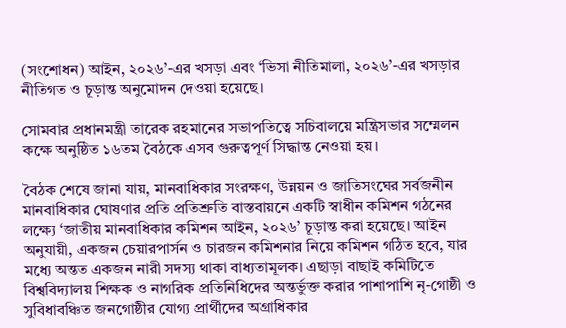(সংশোধন) আইন, ২০২৬’-এর খসড়া এবং ‘ভিসা নীতিমালা, ২০২৬’-এর খসড়ার নীতিগত ও চূড়ান্ত অনুমোদন দেওয়া হয়েছে।

সোমবার প্রধানমন্ত্রী তারেক রহমানের সভাপতিত্বে সচিবালয়ে মন্ত্রিসভার সম্মেলন কক্ষে অনুষ্ঠিত ১৬তম বৈঠকে এসব গুরুত্বপূর্ণ সিদ্ধান্ত নেওয়া হয়।

বৈঠক শেষে জানা যায়, মানবাধিকার সংরক্ষণ, উন্নয়ন ও জাতিসংঘের সর্বজনীন মানবাধিকার ঘোষণার প্রতি প্রতিশ্রুতি বাস্তবায়নে একটি স্বাধীন কমিশন গঠনের লক্ষ্যে ‘জাতীয় মানবাধিকার কমিশন আইন, ২০২৬’ চূড়ান্ত করা হয়েছে। আইন অনুযায়ী, একজন চেয়ারপার্সন ও চারজন কমিশনার নিয়ে কমিশন গঠিত হবে, যার মধ্যে অন্তত একজন নারী সদস্য থাকা বাধ্যতামূলক। এছাড়া বাছাই কমিটিতে বিশ্ববিদ্যালয় শিক্ষক ও নাগরিক প্রতিনিধিদের অন্তর্ভুক্ত করার পাশাপাশি নৃ-গোষ্ঠী ও সুবিধাবঞ্চিত জনগোষ্ঠীর যোগ্য প্রার্থীদের অগ্রাধিকার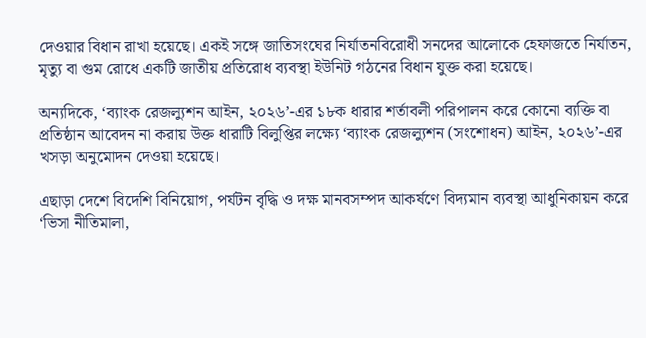দেওয়ার বিধান রাখা হয়েছে। একই সঙ্গে জাতিসংঘের নির্যাতনবিরোধী সনদের আলোকে হেফাজতে নির্যাতন, মৃত্যু বা গুম রোধে একটি জাতীয় প্রতিরোধ ব্যবস্থা ইউনিট গঠনের বিধান যুক্ত করা হয়েছে।

অন্যদিকে, ‘ব্যাংক রেজল্যুশন আইন, ২০২৬’-এর ১৮ক ধারার শর্তাবলী পরিপালন করে কোনো ব্যক্তি বা প্রতিষ্ঠান আবেদন না করায় উক্ত ধারাটি বিলুপ্তির লক্ষ্যে ‘ব্যাংক রেজল্যুশন (সংশোধন) আইন, ২০২৬’-এর খসড়া অনুমোদন দেওয়া হয়েছে।

এছাড়া দেশে বিদেশি বিনিয়োগ, পর্যটন বৃদ্ধি ও দক্ষ মানবসম্পদ আকর্ষণে বিদ্যমান ব্যবস্থা আধুনিকায়ন করে ‘ভিসা নীতিমালা,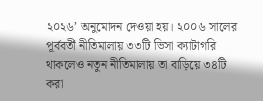২০২৬’ অনুমোদন দেওয়া হয়। ২০০৬ সালের পূর্ববর্তী নীতিমালায় ৩৩টি ভিসা ক্যাটাগরি থাকলেও নতুন নীতিমালায় তা বাড়িয়ে ৩৪টি করা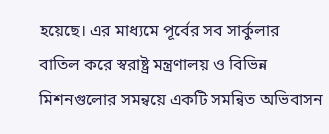হয়েছে। এর মাধ্যমে পূর্বের সব সার্কুলার বাতিল করে স্বরাষ্ট্র মন্ত্রণালয় ও বিভিন্ন মিশনগুলোর সমন্বয়ে একটি সমন্বিত অভিবাসন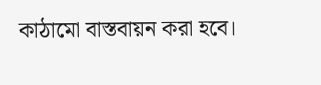কাঠামো বাস্তবায়ন করা হবে।